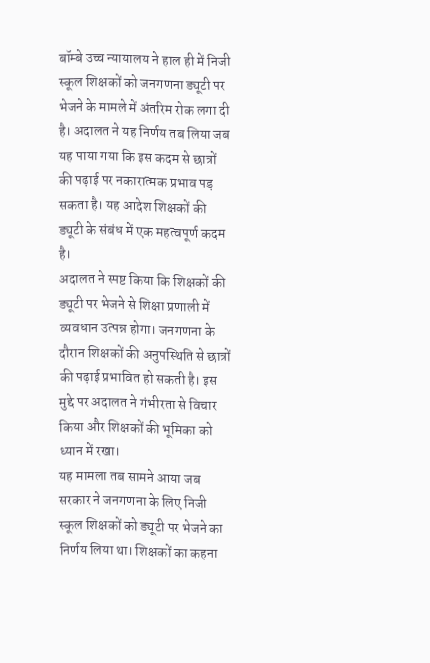बॉम्बे उच्च न्यायालय ने हाल ही में निजी स्कूल शिक्षकों को जनगणना ड्यूटी पर भेजने के मामले में अंतरिम रोक लगा दी है। अदालत ने यह निर्णय तब लिया जब यह पाया गया कि इस कदम से छात्रों की पढ़ाई पर नकारात्मक प्रभाव पड़ सकता है। यह आदेश शिक्षकों की ड्यूटी के संबंध में एक महत्वपूर्ण कदम है।
अदालत ने स्पष्ट किया कि शिक्षकों की ड्यूटी पर भेजने से शिक्षा प्रणाली में व्यवधान उत्पन्न होगा। जनगणना के दौरान शिक्षकों की अनुपस्थिति से छात्रों की पढ़ाई प्रभावित हो सकती है। इस मुद्दे पर अदालत ने गंभीरता से विचार किया और शिक्षकों की भूमिका को ध्यान में रखा।
यह मामला तब सामने आया जब सरकार ने जनगणना के लिए निजी स्कूल शिक्षकों को ड्यूटी पर भेजने का निर्णय लिया था। शिक्षकों का कहना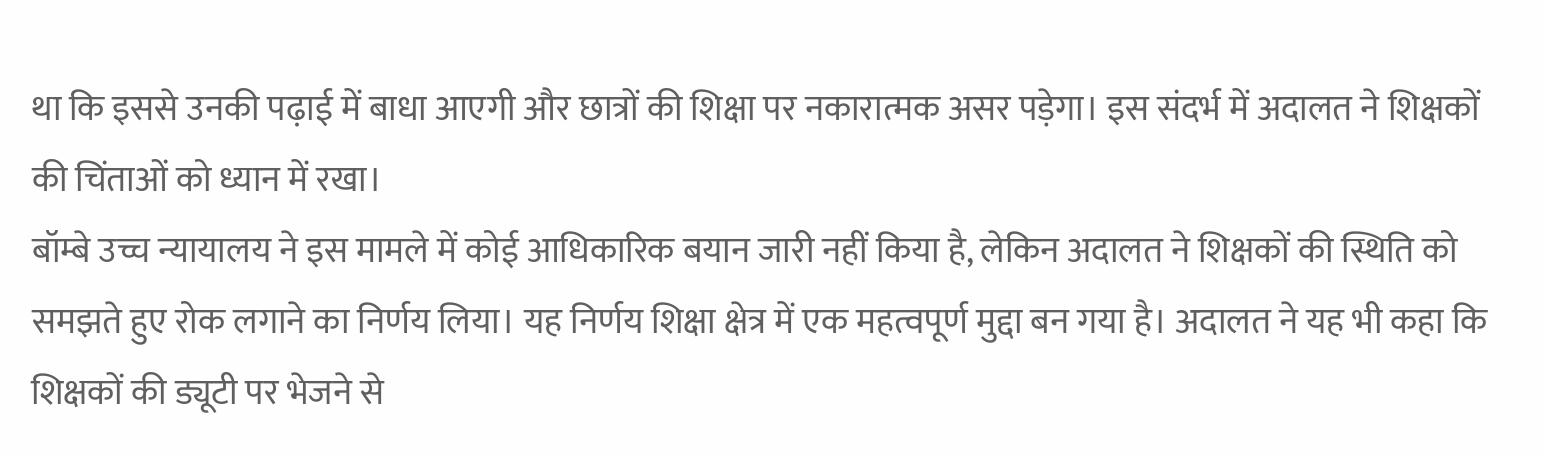था कि इससे उनकी पढ़ाई में बाधा आएगी और छात्रों की शिक्षा पर नकारात्मक असर पड़ेगा। इस संदर्भ में अदालत ने शिक्षकों की चिंताओं को ध्यान में रखा।
बॉम्बे उच्च न्यायालय ने इस मामले में कोई आधिकारिक बयान जारी नहीं किया है, लेकिन अदालत ने शिक्षकों की स्थिति को समझते हुए रोक लगाने का निर्णय लिया। यह निर्णय शिक्षा क्षेत्र में एक महत्वपूर्ण मुद्दा बन गया है। अदालत ने यह भी कहा कि शिक्षकों की ड्यूटी पर भेजने से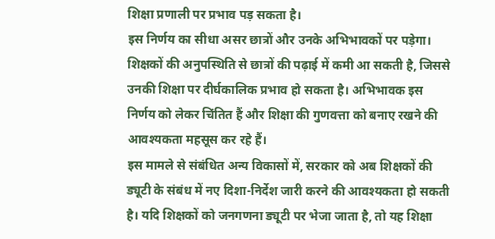शिक्षा प्रणाली पर प्रभाव पड़ सकता है।
इस निर्णय का सीधा असर छात्रों और उनके अभिभावकों पर पड़ेगा। शिक्षकों की अनुपस्थिति से छात्रों की पढ़ाई में कमी आ सकती है, जिससे उनकी शिक्षा पर दीर्घकालिक प्रभाव हो सकता है। अभिभावक इस निर्णय को लेकर चिंतित हैं और शिक्षा की गुणवत्ता को बनाए रखने की आवश्यकता महसूस कर रहे हैं।
इस मामले से संबंधित अन्य विकासों में, सरकार को अब शिक्षकों की ड्यूटी के संबंध में नए दिशा-निर्देश जारी करने की आवश्यकता हो सकती है। यदि शिक्षकों को जनगणना ड्यूटी पर भेजा जाता है, तो यह शिक्षा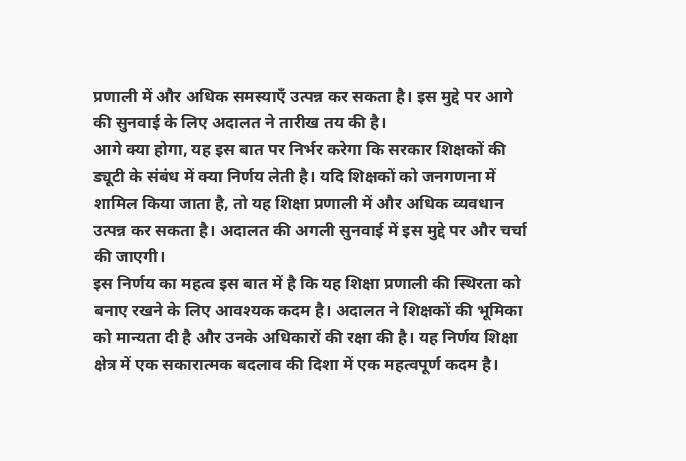प्रणाली में और अधिक समस्याएँ उत्पन्न कर सकता है। इस मुद्दे पर आगे की सुनवाई के लिए अदालत ने तारीख तय की है।
आगे क्या होगा, यह इस बात पर निर्भर करेगा कि सरकार शिक्षकों की ड्यूटी के संबंध में क्या निर्णय लेती है। यदि शिक्षकों को जनगणना में शामिल किया जाता है, तो यह शिक्षा प्रणाली में और अधिक व्यवधान उत्पन्न कर सकता है। अदालत की अगली सुनवाई में इस मुद्दे पर और चर्चा की जाएगी।
इस निर्णय का महत्व इस बात में है कि यह शिक्षा प्रणाली की स्थिरता को बनाए रखने के लिए आवश्यक कदम है। अदालत ने शिक्षकों की भूमिका को मान्यता दी है और उनके अधिकारों की रक्षा की है। यह निर्णय शिक्षा क्षेत्र में एक सकारात्मक बदलाव की दिशा में एक महत्वपूर्ण कदम है।